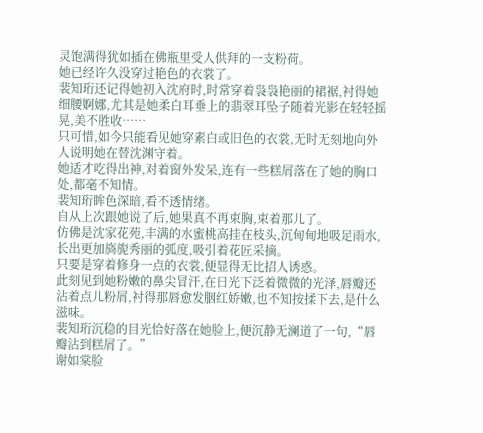灵饱满得犹如插在佛瓶里受人供拜的一支粉荷。
她已经许久没穿过艳色的衣裳了。
裴知珩还记得她初入沈府时,时常穿着袅袅艳丽的裙裾,衬得她细腰婀娜,尤其是她柔白耳垂上的翡翠耳坠子随着光影在轻轻摇晃,美不胜收……
只可惜,如今只能看见她穿素白或旧色的衣裳,无时无刻地向外人说明她在替沈渊守着。
她适才吃得出神,对着窗外发呆,连有一些糕屑落在了她的胸口处,都毫不知情。
裴知珩眸色深暗,看不透情绪。
自从上次跟她说了后,她果真不再束胸,束着那儿了。
仿佛是沈家花苑,丰满的水蜜桃高挂在枝头,沉甸甸地吸足雨水,长出更加旖旎秀丽的弧度,吸引着花匠采摘。
只要是穿着修身一点的衣裳,便显得无比招人诱惑。
此刻见到她粉嫩的鼻尖冒汗,在日光下泛着微微的光泽,唇瓣还沾着点儿粉屑,衬得那唇愈发胭红娇嫩,也不知按揉下去,是什么滋味。
裴知珩沉稳的目光恰好落在她脸上,便沉静无澜道了一句,“唇瓣沾到糕屑了。”
谢如棠脸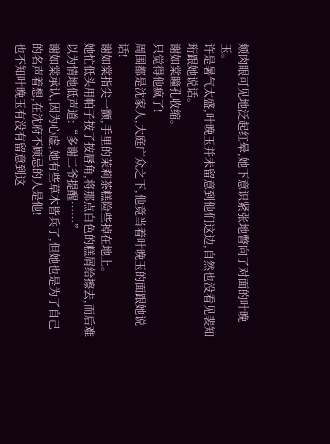颊肉眼可见地泛起红晕,她下意识紧张地瞥向了对面的叶晚玉。
许是暑气太盛,叶晚玉并未留意到他们这边,自然也没看见裴知珩跟她说话。
谢如棠瞳孔收缩。
只觉得他疯了!
周围都是沈家人,大庭广众之下,他竟当着叶晚玉的面跟她说话!
谢如棠指尖一颤,手里的茉莉茶糕险些掉在地上。
她忙低头用帕子按了按唇角,将那点白色的糕屑给擦去,而后难以为情地低声道:“多谢二爷提醒……”
谢如棠承认,因为心虚,她有些草木皆兵了,但她也是为了自己的名声着想,在沈府不顾忌的人是他!
也不知叶晚玉有没有留意到这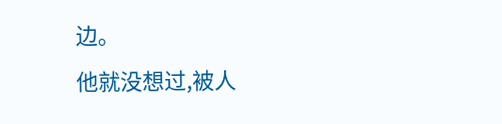边。
他就没想过,被人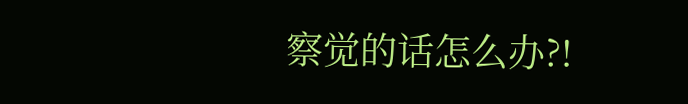察觉的话怎么办?!